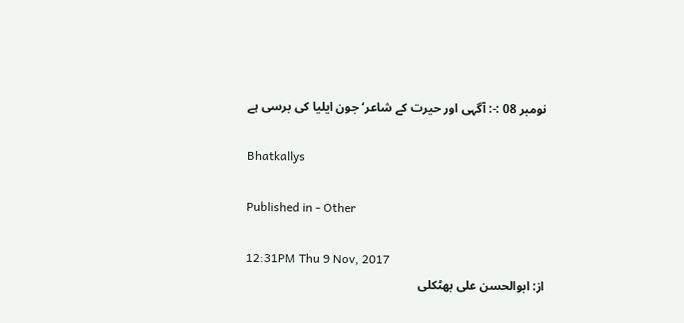نومبر 08 :-: آگہی اور حیرت کے شاعر‘ جون ایلیا کی برسی ہے

Bhatkallys

Published in - Other

12:31PM Thu 9 Nov, 2017
از: ابوالحسن علی بھٹکلی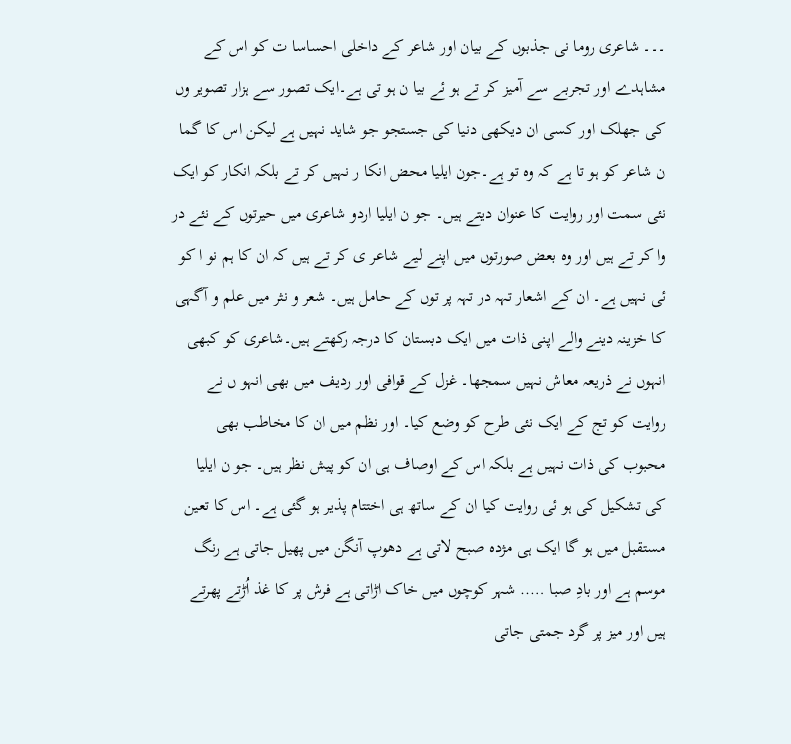۔۔۔ شاعری روما نی جذبوں کے بیان اور شاعر کے داخلی احساسا ت کو اس کے مشاہدے اور تجربے سے آمیز کر تے ہو ئے بیا ن ہو تی ہے۔ایک تصور سے ہزار تصویر وں کی جھلک اور کسی ان دیکھی دنیا کی جستجو جو شاید نہیں ہے لیکن اس کا گما ن شاعر کو ہو تا ہے کہ وہ تو ہے۔جون ایلیا محض انکا ر نہیں کر تے بلکہ انکار کو ایک نئی سمت اور روایت کا عنوان دیتے ہیں۔ جو ن ایلیا اردو شاعری میں حیرتوں کے نئے در وا کر تے ہیں اور وہ بعض صورتوں میں اپنے لیے شاعر ی کر تے ہیں کہ ان کا ہم نو ا کو ئی نہیں ہے۔ ان کے اشعار تہہ در تہہ پر توں کے حامل ہیں۔ شعر و نثر میں علم و آگہی کا خزینہ دینے والے اپنی ذات میں ایک دبستان کا درجہ رکھتے ہیں۔شاعری کو کبھی انہوں نے ذریعہ معاش نہیں سمجھا۔ غزل کے قوافی اور ردیف میں بھی انہو ں نے روایت کو تج کے ایک نئی طرح کو وضع کیا۔ اور نظم میں ان کا مخاطب بھی محبوب کی ذات نہیں ہے بلکہ اس کے اوصاف ہی ان کو پیش نظر ہیں۔ جو ن ایلیا کی تشکیل کی ہو ئی روایت کیا ان کے ساتھ ہی اختتام پذیر ہو گئی ہے۔ اس کا تعین مستقبل میں ہو گا ایک ہی مژدہ صبح لاتی ہے دھوپ آنگن میں پھیل جاتی ہے رنگ موسم ہے اور بادِ صبا ….. شہر کوچوں میں خاک اڑاتی ہے فرش پر کا غذ اُڑتے پھرتے ہیں اور میز پر گرد جمتی جاتی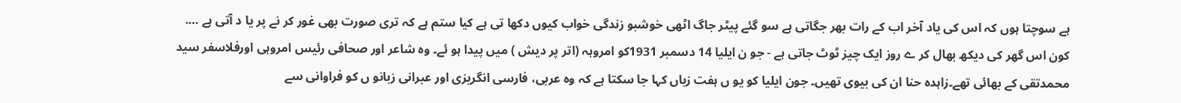ہے سوچتا ہوں کہ اس کی یاد آخر اب کے رات بھر جگاتی ہے سو گئے پیٹر جاگ اٹھی خوشبو زندگی خواب کیوں دکھا تی ہے کیا ستم ہے کہ تری صورت بھی غور کر نے پر یا د آتی ہے …. کون اس گھر کی دیکھ بھال کر ے روز ایک چیز ٹوٹ جاتی ہے - جو ن ایلیا 14 دسمبر 1931کو امروہہ (اتر پر دیش ) میں پیدا ہو ئے۔ وہ شاعر اور صحافی رئیس امروہی اورفلاسفر سید محمدتقی کے بھائی تھے۔زاہدہ حنا ان کی بیوی تھیں۔ جون ایلیا کو یو ں ہفت زباں کہا جا سکتا ہے کہ وہ عربی، فارسی انگریزی اور عبرانی زبانو ں کو فراوانی سے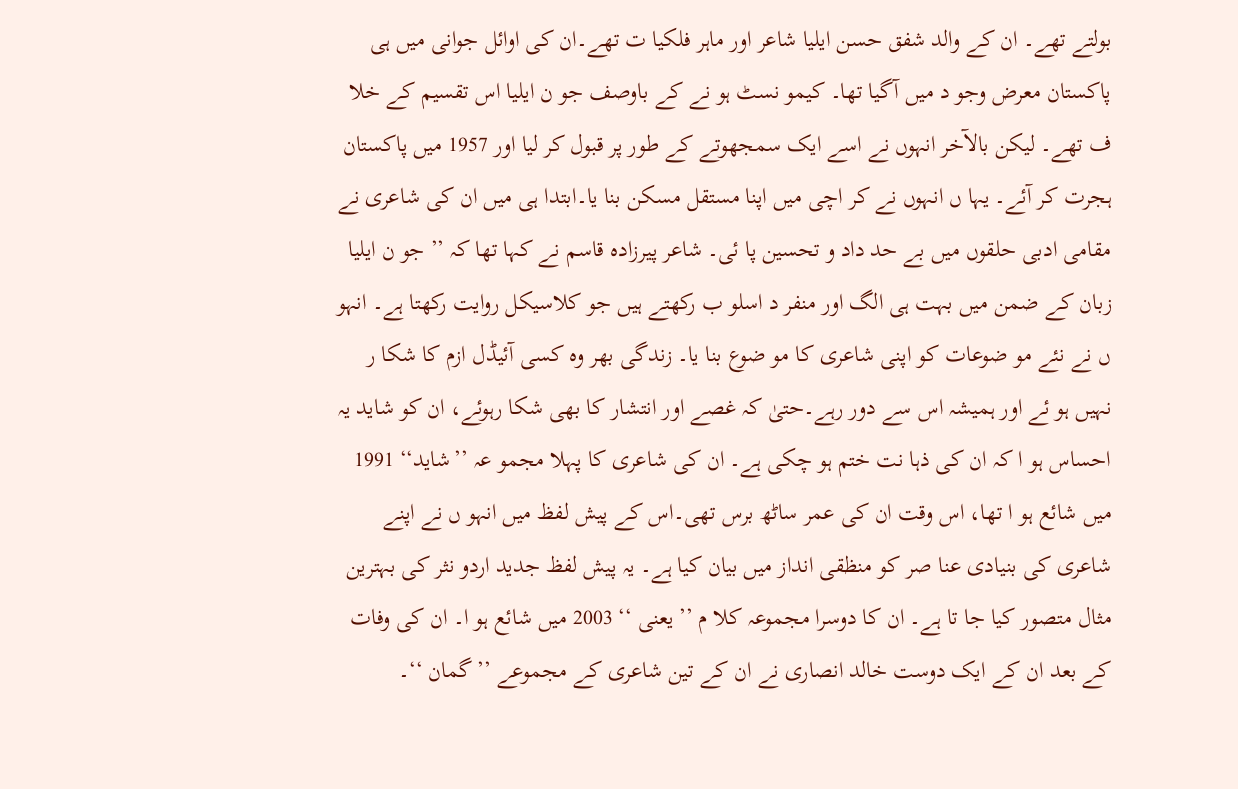بولتے تھے۔ ان کے والد شفق حسن ایلیا شاعر اور ماہر فلکیا ت تھے۔ان کی اوائل جوانی میں ہی پاکستان معرض وجو د میں آگیا تھا۔ کیمو نسٹ ہو نے کے باوصف جو ن ایلیا اس تقسیم کے خلا ف تھے۔ لیکن بالآخر انہوں نے اسے ایک سمجھوتے کے طور پر قبول کر لیا اور 1957 میں پاکستان ہجرت کر آئے۔ یہا ں انہوں نے کر اچی میں اپنا مستقل مسکن بنا یا۔ابتدا ہی میں ان کی شاعری نے مقامی ادبی حلقوں میں بے حد داد و تحسین پا ئی۔ شاعر پیرزادہ قاسم نے کہا تھا کہ ’’ جو ن ایلیا زبان کے ضمن میں بہت ہی الگ اور منفر د اسلو ب رکھتے ہیں جو کلاسیکل روایت رکھتا ہے۔ انہو ں نے نئے مو ضوعات کو اپنی شاعری کا مو ضوع بنا یا۔ زندگی بھر وہ کسی آئیڈل ازم کا شکا ر نہیں ہو ئے اور ہمیشہ اس سے دور رہے۔حتیٰ کہ غصے اور انتشار کا بھی شکا رہوئے، ان کو شاید یہ احساس ہو ا کہ ان کی ذہا نت ختم ہو چکی ہے۔ ان کی شاعری کا پہلا مجمو عہ ’’شاید‘‘ 1991 میں شائع ہو ا تھا، اس وقت ان کی عمر ساٹھ برس تھی۔اس کے پیش لفظ میں انہو ں نے اپنے شاعری کی بنیادی عنا صر کو منظقی انداز میں بیان کیا ہے۔ یہ پیش لفظ جدید اردو نثر کی بہترین مثال متصور کیا جا تا ہے۔ ان کا دوسرا مجموعہ کلا م ’’ یعنی ‘‘ 2003 میں شائع ہو ا۔ ان کی وفات کے بعد ان کے ایک دوست خالد انصاری نے ان کے تین شاعری کے مجموعے ’’ گمان ‘‘۔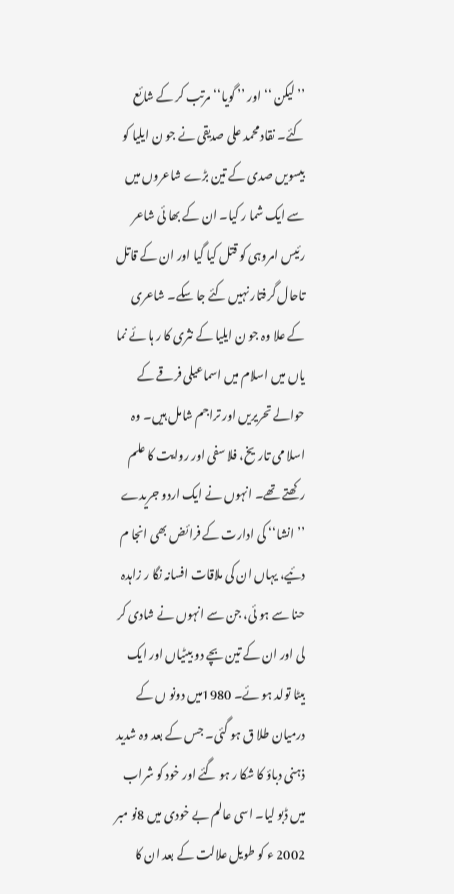’’ لیکن ‘‘ اور ’’ گویا‘‘ مرتب کر کے شائع کئے۔ نقاد محمد علی صدیقی نے جو ن ایلیا کو بیسویں صدی کے تین بڑے شاعروں میں سے ایک شما ر کیا۔ ان کے بھا ئی شاعر رئیس امروہی کو قتل کیا گیا اور ان کے قاتل تاحال گرفتار نہیں کئے جا سکے۔ شاعری کے علا وہ جو ن ایلیا کے نثری کا ر ہا ئے نما یاں میں اسلام میں اسماعیلی فرقے کے حوالے تحریریں اور تراجم شامل ہیں۔ وہ اسلا می تاریخ، فلا سفی اور روایت کا علم رکھتے تھے۔ انہوں نے ایک اردو جریدے ’’ انشا‘‘ کی ادارت کے فرائض بھی انجا م دئیے، یہاں ان کی ملاقات افسانہ نگا ر زاہدہ حنا سے ہو ئی، جن سے انہوں نے شادی کر لی اور ان کے تین بچے دو بیٹیاں اور ایک بیٹا تولد ہو ئے۔ 1980میں دونو ں کے درمیان طلا ق ہو گئی۔ جس کے بعد وہ شدید ذہنی دباؤ کا شکا ر ہو گئے اور خود کو شراب میں ڈبو لیا۔ اسی عالم بے خودی میں 8نو مبر 2002 ء کو طویل علالت کے بعد ان کا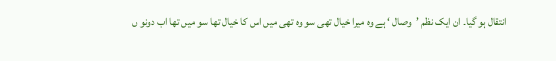انتقال ہو گیا۔ ان ایک نظم ’وصال ‘ ہے وہ میرا خیال تھی سو وہ تھی میں اس کا خیال تھا سو میں تھا اب دونو ں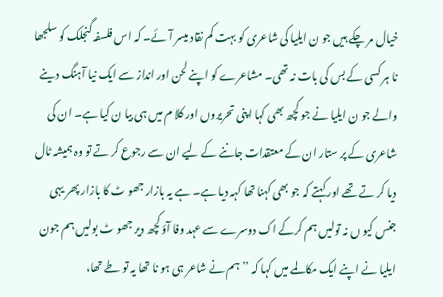خیال مر چکے ہیں جو ن ایلیا کی شاعری کو بہت کم نقاد میسر آئے۔ کہ اس فلسفہ گنجلک کو سلجھا نا ہر کسی کے بس کی بات نہ تھی۔ مشاعرے کو اپنے لحن اور انداز سے ایک نیا آہنگ دینے والے جو ن ایلیا نے جو کچھ بھی کہا اپنی تحریروں اور کلا م میں ہی بیا ن کیا ہے۔ ان کی شاعری کے پر ستار ان کے معتقدات جاننے کے لیے ان سے رجوع کر تے تو وہ ہمیشہ ٹال دیا کر تے تھے اور کہتے کہ جو بھی کہنا تھا کہہ دیا ہے۔ ہے یہ بازار جھو ٹ کا بازار پھر یہی جنس کیو ں نہ تولیں ہم کرکے اک دوسرے سے عہد وفا آؤ کچھ دیر جھو ٹ بولیں ہم جون ایلیا نے اپنے ایک مکالمے میں کہا کہ ’’ ہم نے شاعر ہی ہو نا تھا یہ تو طے تھا،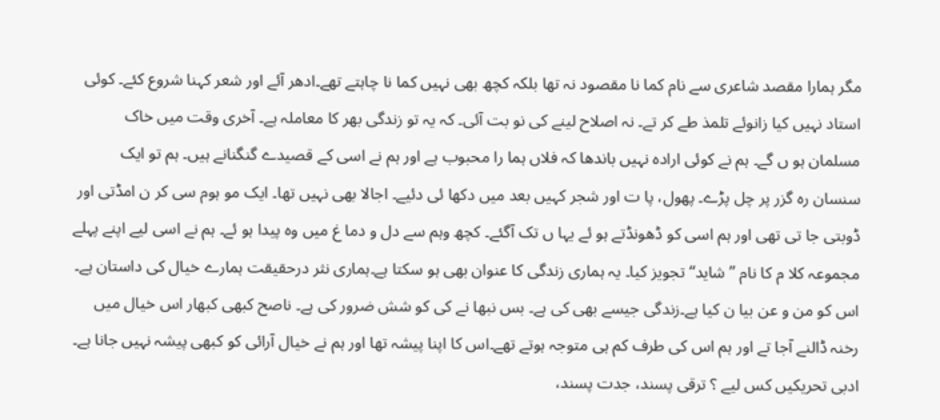مگر ہمارا مقصد شاعری سے نام کما نا مقصود نہ تھا بلکہ کچھ بھی نہیں کما نا چاہتے تھے۔ادھر آئے اور شعر کہنا شروع کئے۔ کوئی استاد نہیں کیا زانوئے تلمذ طے کر تے۔ نہ اصلاح لینے کی نو بت آئی۔ کہ یہ تو زندگی بھر کا معاملہ ہے۔ آخری وقت میں خاک مسلمان ہو ں گے۔ ہم نے کوئی ارادہ نہیں باندھا کہ فلاں ہما را محبوب ہے اور ہم نے اسی کے قصیدے گنگنانے ہیں۔ ہم تو ایک سنسان رہ گزر پر چل پڑے۔ پھول، پا ت اور شجر کہیں بعد میں دکھا ئی دئیے۔ اجالا بھی نہیں تھا۔ ایک مو ہوم سی کر ن امڈتی اور ڈوبتی جا تی تھی اور ہم اسی کو ڈھونڈتے ہو ئے یہا ں تک آگئے۔ کچھ وہم سے دل و دما غ میں وہ پیدا ہو ئے۔ ہم نے اسی لیے اپنے پہلے مجموعہ کلا م کا نام ’’ شاید‘‘ تجویز کیا۔ یہ ہماری زندگی کا عنوان بھی ہو سکتا ہے۔ہماری نثر درحقیقت ہمارے خیال کی داستان ہے۔ اس کو من و عن بیا ن کیا ہے۔زندگی جیسے بھی کی ہے۔ بس نبھا نے کی کو شش ضرور کی ہے۔ ناصح کبھی کبھار اس خیال میں رخنہ ڈالنے آجا تے اور ہم اس کی طرف کم ہی متوجہ ہوتے تھے۔اس کا اپنا پیشہ تھا اور ہم نے خیال آرائی کو کبھی پیشہ نہیں جانا ہے۔ ادبی تحریکیں کس لیے ؟ ترقی پسند، جدت پسند،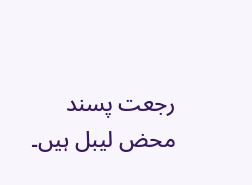رجعت پسند محض لیبل ہیں۔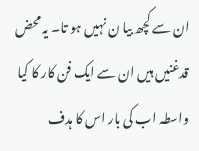ان سے کچھ بیا ن نہیں ہو تا۔ یہ محض قدغنیں ہیں ان سے ایک فن کار کا کیا واسطہ اب کی بار اس کا ہدف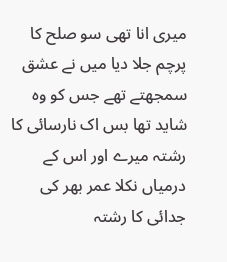میری انا تھی سو صلح کا پرچم جلا دیا میں نے عشق سمجھتے تھے جس کو وہ شاید تھا بس اک نارسائی کا رشتہ میرے اور اس کے درمیاں نکلا عمر بھر کی جدائی کا رشتہ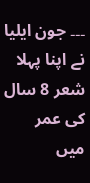۔۔۔ جون ایلیا نے اپنا پہلا شعر 8 سال کی عمر میں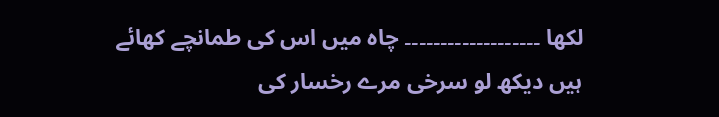لکھا ۔۔۔۔۔۔۔۔۔۔۔۔۔۔۔۔۔۔۔ چاہ میں اس کی طمانچے کھائے ہیں دیکھ لو سرخی مرے رخسار کی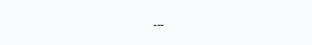۔۔۔